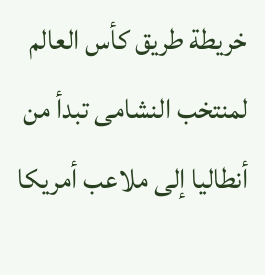خريطة طريق كأس العالم لمنتخب النشامى تبدأ من أنطاليا إلى ملاعب أمريكا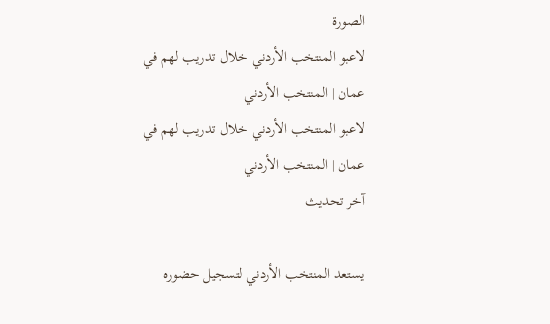الصورة
لاعبو المنتخب الأردني خلال تدريب لهم في عمان | المنتخب الأردني
لاعبو المنتخب الأردني خلال تدريب لهم في عمان | المنتخب الأردني
آخر تحديث

يستعد المنتخب الأردني لتسجيل حضوره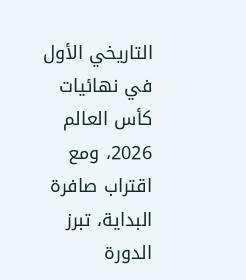التاريخي الأول في نهائيات كأس العالم 2026، ومع اقتراب صافرة البداية، تبرز الدورة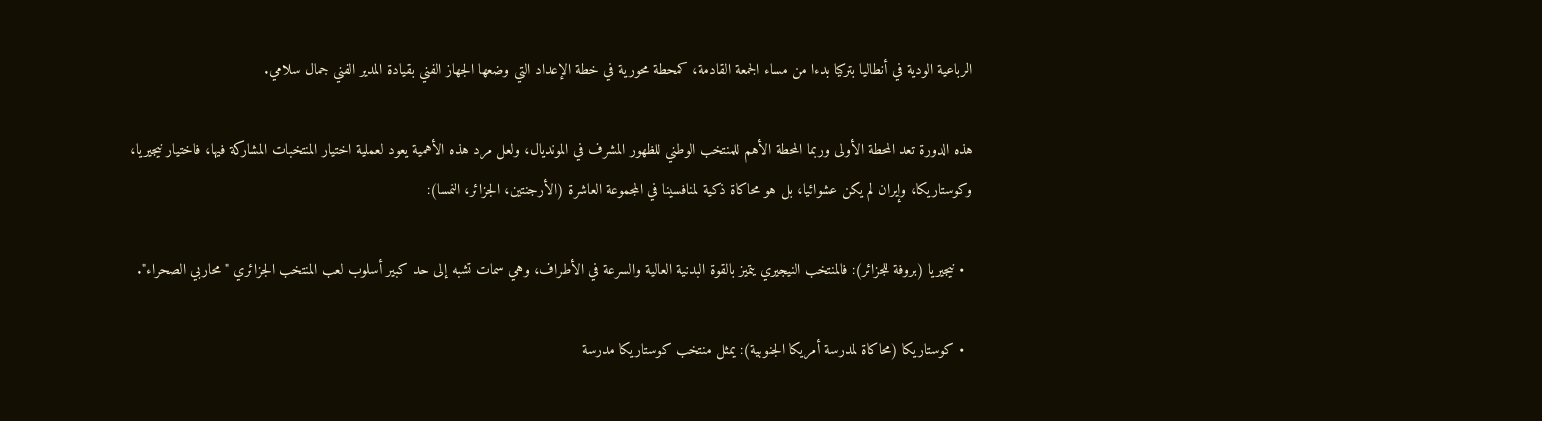الرباعية الودية في أنطاليا بتركيا بدءا من مساء الجمعة القادمة، كمحطة محورية في خطة الإعداد التي وضعها الجهاز الفني بقيادة المدير الفني جمال سلامي.

هذه الدورة تعد المحطة الأولى وربما المحطة الأهم للمنتخب الوطني للظهور المشرف في المونديال، ولعل مرد هذه الأهمية يعود لعملية اختيار المنتخبات المشاركة فيها، فاختيار نيجيريا، وكوستاريكا، وإيران لم يكن عشوائيا، بل هو محاكاة ذكية لمنافسينا في المجموعة العاشرة (الأرجنتين، الجزائر، النمسا):

  • نيجيريا (بروفة للجزائر): فالمنتخب النيجيري يتميز بالقوة البدنية العالية والسرعة في الأطراف، وهي سمات تشبه إلى حد كبير أسلوب لعب المنتخب الجزائري "محاربي الصحراء".

  • كوستاريكا (محاكاة لمدرسة أمريكا الجنوبية): يمثل منتخب كوستاريكا مدرسة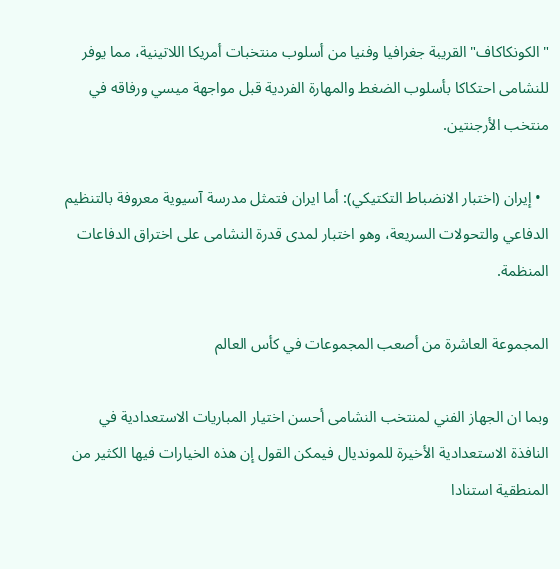"الكونكاكاف" القريبة جغرافيا وفنيا من أسلوب منتخبات أمريكا اللاتينية، مما يوفر للنشامى احتكاكا بأسلوب الضغط والمهارة الفردية قبل مواجهة ميسي ورفاقه في منتخب الأرجنتين.

  • إيران (اختبار الانضباط التكتيكي): أما ايران فتمثل مدرسة آسيوية معروفة بالتنظيم الدفاعي والتحولات السريعة، وهو اختبار لمدى قدرة النشامى على اختراق الدفاعات المنظمة.

المجموعة العاشرة من أصعب المجموعات في كأس العالم

وبما ان الجهاز الفني لمنتخب النشامى أحسن اختيار المباريات الاستعدادية في النافذة الاستعدادية الأخيرة للمونديال فيمكن القول إن هذه الخيارات فيها الكثير من المنطقية استنادا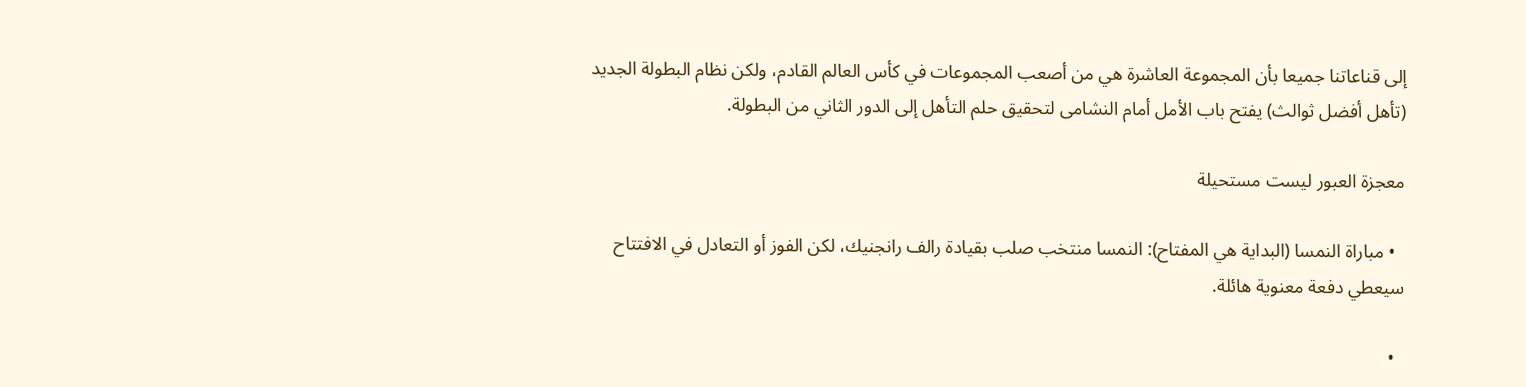إلى قناعاتنا جميعا بأن المجموعة العاشرة هي من أصعب المجموعات في كأس العالم القادم، ولكن نظام البطولة الجديد (تأهل أفضل ثوالث) يفتح باب الأمل أمام النشامى لتحقيق حلم التأهل إلى الدور الثاني من البطولة.

معجزة العبور ليست مستحيلة

  • مباراة النمسا (البداية هي المفتاح): النمسا منتخب صلب بقيادة رالف رانجنيك، لكن الفوز أو التعادل في الافتتاح سيعطي دفعة معنوية هائلة.

  •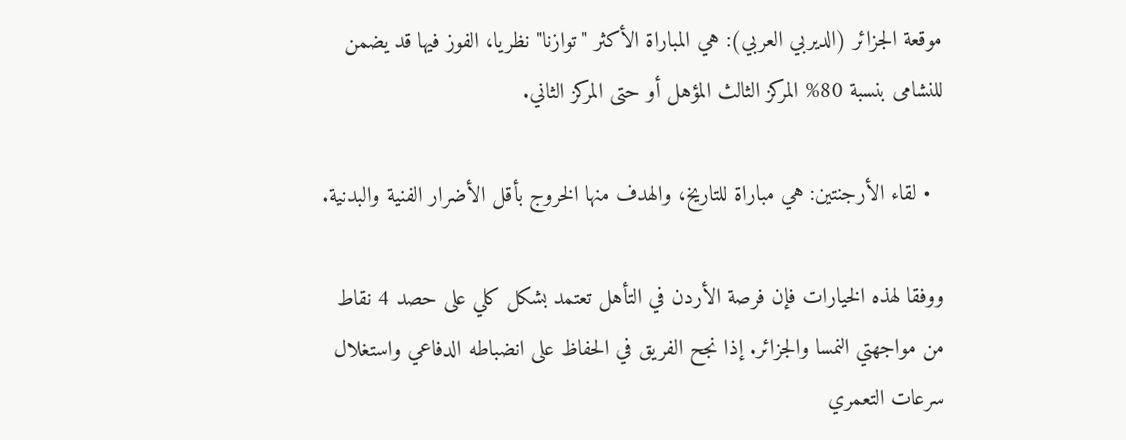موقعة الجزائر (الديربي العربي): هي المباراة الأكثر "توازنا" نظريا، الفوز فيها قد يضمن للنشامى بنسبة 80% المركز الثالث المؤهل أو حتى المركز الثاني.

  • لقاء الأرجنتين: هي مباراة للتاريخ، والهدف منها الخروج بأقل الأضرار الفنية والبدنية.

ووفقا لهذه الخيارات فإن فرصة الأردن في التأهل تعتمد بشكل كلي على حصد 4 نقاط من مواجهتي النمسا والجزائر. إذا نجح الفريق في الحفاظ على انضباطه الدفاعي واستغلال سرعات التعمري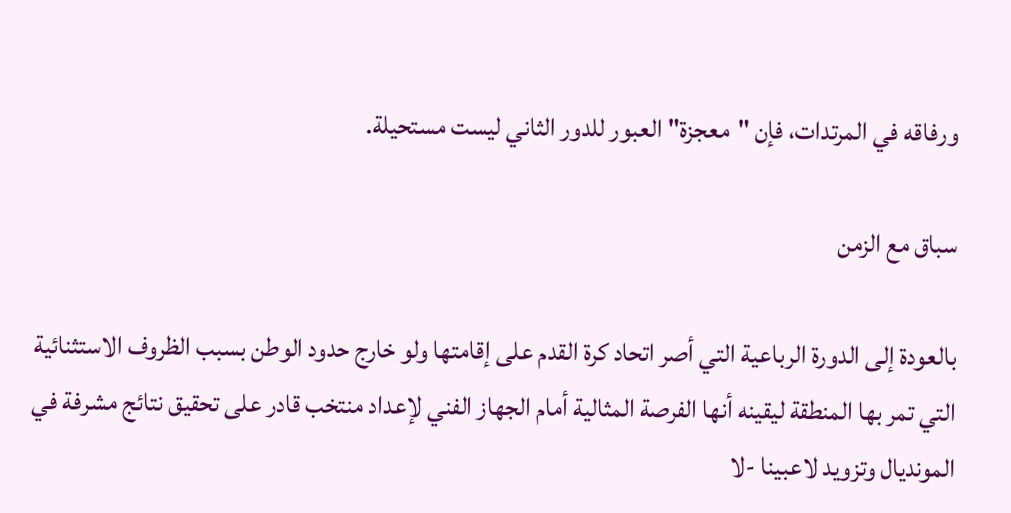ورفاقه في المرتدات، فإن "معجزة" العبور للدور الثاني ليست مستحيلة.

سباق مع الزمن

بالعودة إلى الدورة الرباعية التي أصر اتحاد كرة القدم على إقامتها ولو خارج حدود الوطن بسبب الظروف الاستثنائية التي تمر بها المنطقة ليقينه أنها الفرصة المثالية أمام الجهاز الفني لإعداد منتخب قادر على تحقيق نتائج مشرفة في المونديال وتزويد لاعبينا -لا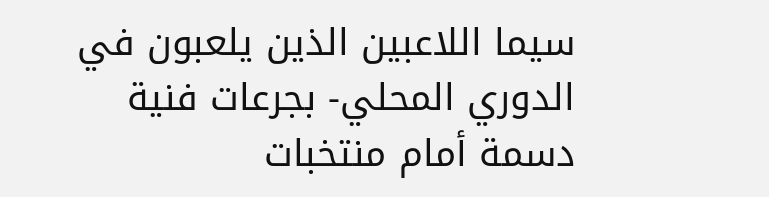سيما اللاعبين الذين يلعبون في الدوري المحلي- بجرعات فنية دسمة أمام منتخبات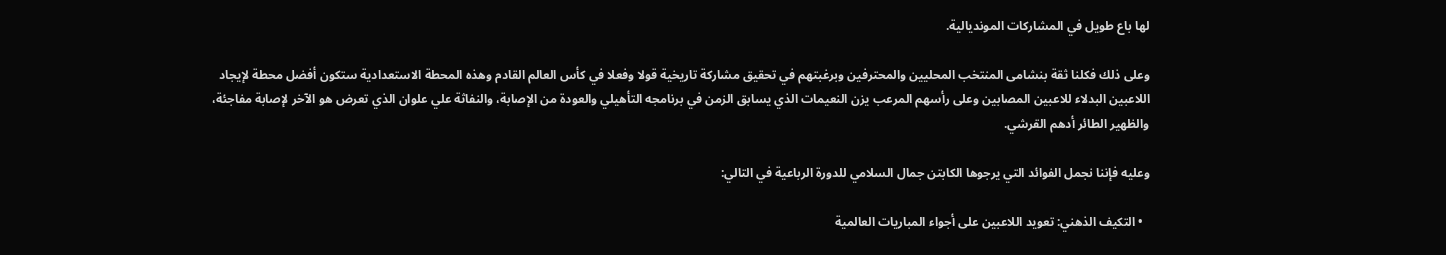لها باع طويل في المشاركات المونديالية.

وعلى ذلك فكلنا ثقة بنشامى المنتخب المحليين والمحترفين وبرغبتهم في تحقيق مشاركة تاريخية قولا وفعلا في كأس العالم القادم وهذه المحطة الاستعدادية ستكون أفضل محطة لإيجاد اللاعبين البدلاء للاعبين المصابين وعلى رأسهم المرعب يزن النعيمات الذي يسابق الزمن في برنامجه التأهيلي والعودة من الإصابة، والنفاثة علي علوان الذي تعرض هو الآخر لإصابة مفاجئة، والظهير الطائر أدهم القرشي.

وعليه فإننا نجمل الفوائد التي يرجوها الكابتن جمال السلامي للدورة الرباعية في التالي:

  • التكيف الذهني: تعويد اللاعبين على أجواء المباريات العالمية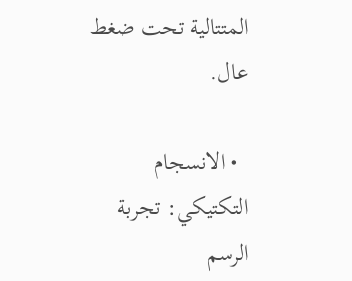المتتالية تحت ضغط عال.

  • الانسجام التكتيكي: تجربة الرسم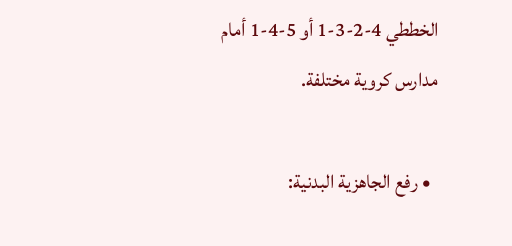الخططي 4-2-3-1 أو 5-4-1 أمام مدارس كروية مختلفة.

  • رفع الجاهزية البدنية: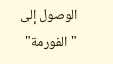الوصول إلى "الفورمة"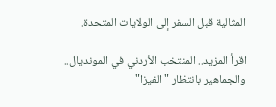المثالية قبل السفر إلى الولايات المتحدة.

اقرأ المزيد.. المنتخب الأردني في المونديال.. والجماهير بانتظار "الفيزا"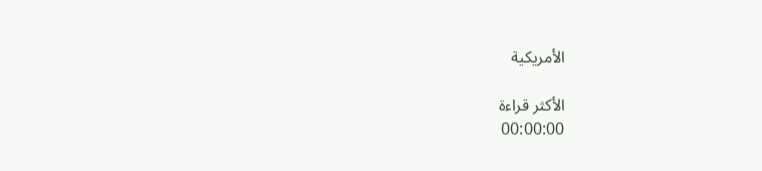الأمريكية

الأكثر قراءة
00:00:00